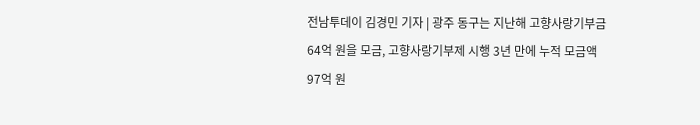전남투데이 김경민 기자 | 광주 동구는 지난해 고향사랑기부금 64억 원을 모금, 고향사랑기부제 시행 3년 만에 누적 모금액 97억 원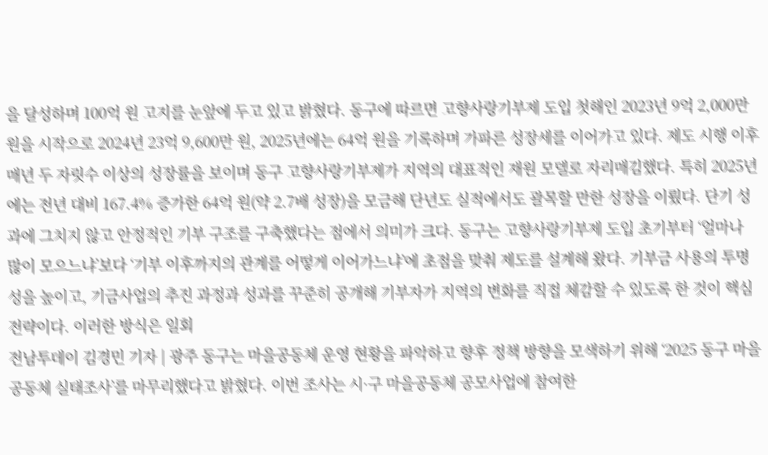을 달성하며 100억 원 고지를 눈앞에 두고 있고 밝혔다. 동구에 따르면 고향사랑기부제 도입 첫해인 2023년 9억 2,000만 원을 시작으로 2024년 23억 9,600만 원, 2025년에는 64억 원을 기록하며 가파른 성장세를 이어가고 있다. 제도 시행 이후 매년 두 자릿수 이상의 성장률을 보이며 동구 고향사랑기부제가 지역의 대표적인 재원 모델로 자리매김했다. 특히 2025년에는 전년 대비 167.4% 증가한 64억 원(약 2.7배 성장)을 모금해 단년도 실적에서도 괄목할 만한 성장을 이뤘다. 단기 성과에 그치지 않고 안정적인 기부 구조를 구축했다는 점에서 의미가 크다. 동구는 고향사랑기부제 도입 초기부터 ‘얼마나 많이 모으느냐’보다 ‘기부 이후까지의 관계를 어떻게 이어가느냐’에 초점을 맞춰 제도를 설계해 왔다. 기부금 사용의 투명성을 높이고, 기금사업의 추진 과정과 성과를 꾸준히 공개해 기부자가 지역의 변화를 직접 체감할 수 있도록 한 것이 핵심 전략이다. 이러한 방식은 일회
전남투데이 김경민 기자 | 광주 동구는 마을공동체 운영 현황을 파악하고 향후 정책 방향을 모색하기 위해 ‘2025 동구 마을공동체 실태조사’를 마무리했다고 밝혔다. 이번 조사는 시·구 마을공동체 공모사업에 참여한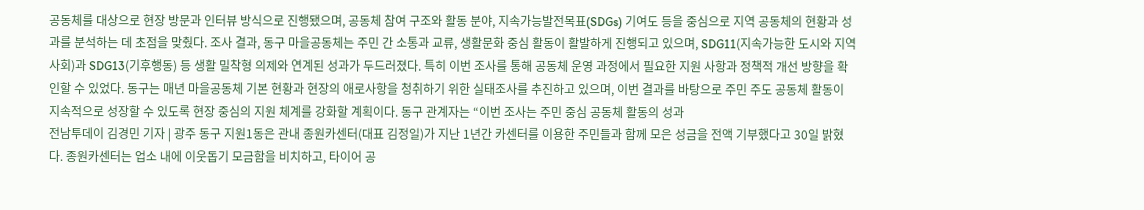공동체를 대상으로 현장 방문과 인터뷰 방식으로 진행됐으며, 공동체 참여 구조와 활동 분야, 지속가능발전목표(SDGs) 기여도 등을 중심으로 지역 공동체의 현황과 성과를 분석하는 데 초점을 맞췄다. 조사 결과, 동구 마을공동체는 주민 간 소통과 교류, 생활문화 중심 활동이 활발하게 진행되고 있으며, SDG11(지속가능한 도시와 지역사회)과 SDG13(기후행동) 등 생활 밀착형 의제와 연계된 성과가 두드러졌다. 특히 이번 조사를 통해 공동체 운영 과정에서 필요한 지원 사항과 정책적 개선 방향을 확인할 수 있었다. 동구는 매년 마을공동체 기본 현황과 현장의 애로사항을 청취하기 위한 실태조사를 추진하고 있으며, 이번 결과를 바탕으로 주민 주도 공동체 활동이 지속적으로 성장할 수 있도록 현장 중심의 지원 체계를 강화할 계획이다. 동구 관계자는 “이번 조사는 주민 중심 공동체 활동의 성과
전남투데이 김경민 기자 | 광주 동구 지원1동은 관내 종원카센터(대표 김정일)가 지난 1년간 카센터를 이용한 주민들과 함께 모은 성금을 전액 기부했다고 30일 밝혔다. 종원카센터는 업소 내에 이웃돕기 모금함을 비치하고, 타이어 공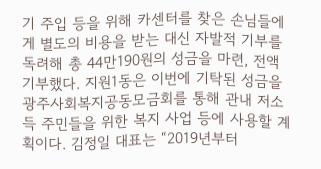기 주입 등을 위해 카센터를 찾은 손님들에게 별도의 비용을 받는 대신 자발적 기부를 독려해 총 44만190원의 성금을 마련, 전액 기부했다. 지원1동은 이번에 기탁된 성금을 광주사회복지공동모금회를 통해 관내 저소득 주민들을 위한 복지 사업 등에 사용할 계획이다. 김정일 대표는 “2019년부터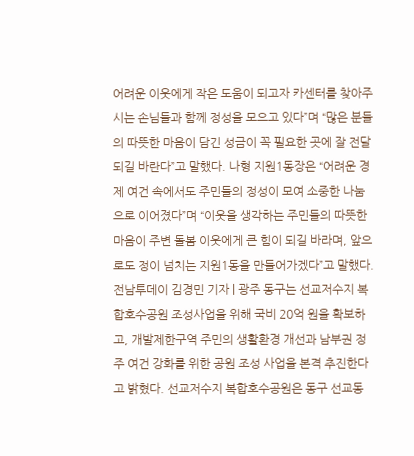어려운 이웃에게 작은 도움이 되고자 카센터를 찾아주시는 손님들과 함께 정성을 모으고 있다”며 “많은 분들의 따뜻한 마음이 담긴 성금이 꼭 필요한 곳에 잘 전달되길 바란다”고 말했다. 나형 지원1동장은 “어려운 경제 여건 속에서도 주민들의 정성이 모여 소중한 나눔으로 이어졌다”며 “이웃을 생각하는 주민들의 따뜻한 마음이 주변 돌봄 이웃에게 큰 힘이 되길 바라며, 앞으로도 정이 넘치는 지원1동을 만들어가겠다”고 말했다.
전남투데이 김경민 기자 | 광주 동구는 선교저수지 복합호수공원 조성사업을 위해 국비 20억 원을 확보하고, 개발제한구역 주민의 생활환경 개선과 남부권 정주 여건 강화를 위한 공원 조성 사업을 본격 추진한다고 밝혔다. 선교저수지 복합호수공원은 동구 선교동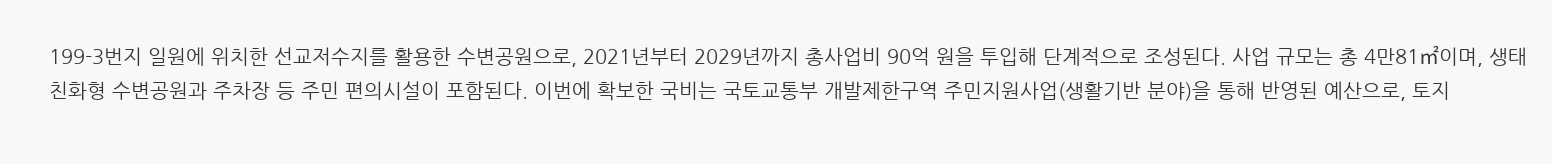199-3번지 일원에 위치한 선교저수지를 활용한 수변공원으로, 2021년부터 2029년까지 총사업비 90억 원을 투입해 단계적으로 조성된다. 사업 규모는 총 4만81㎡이며, 생태친화형 수변공원과 주차장 등 주민 편의시설이 포함된다. 이번에 확보한 국비는 국토교통부 개발제한구역 주민지원사업(생활기반 분야)을 통해 반영된 예산으로, 토지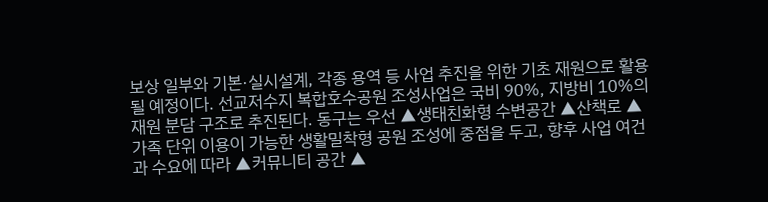보상 일부와 기본·실시설계, 각종 용역 등 사업 추진을 위한 기초 재원으로 활용될 예정이다. 선교저수지 복합호수공원 조성사업은 국비 90%, 지방비 10%의 재원 분담 구조로 추진된다. 동구는 우선 ▲생태친화형 수변공간 ▲산책로 ▲가족 단위 이용이 가능한 생활밀착형 공원 조성에 중점을 두고, 향후 사업 여건과 수요에 따라 ▲커뮤니티 공간 ▲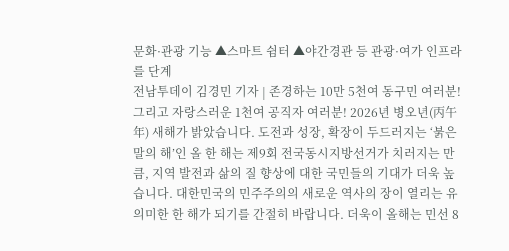문화·관광 기능 ▲스마트 쉼터 ▲야간경관 등 관광·여가 인프라를 단계
전남투데이 김경민 기자 | 존경하는 10만 5천여 동구민 여러분! 그리고 자랑스러운 1천여 공직자 여러분! 2026년 병오년(丙午年) 새해가 밝았습니다. 도전과 성장, 확장이 두드러지는 ‘붉은 말의 해’인 올 한 해는 제9회 전국동시지방선거가 치러지는 만큼, 지역 발전과 삶의 질 향상에 대한 국민들의 기대가 더욱 높습니다. 대한민국의 민주주의의 새로운 역사의 장이 열리는 유의미한 한 해가 되기를 간절히 바랍니다. 더욱이 올해는 민선 8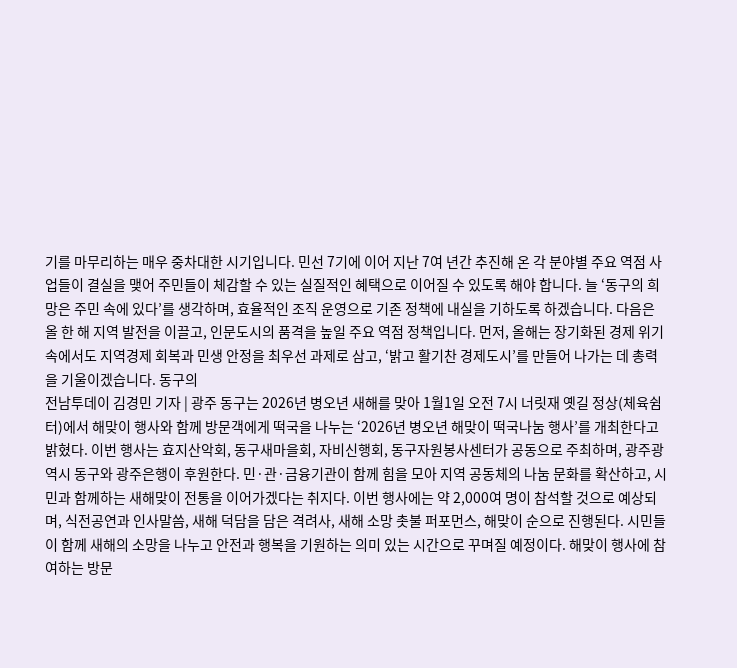기를 마무리하는 매우 중차대한 시기입니다. 민선 7기에 이어 지난 7여 년간 추진해 온 각 분야별 주요 역점 사업들이 결실을 맺어 주민들이 체감할 수 있는 실질적인 혜택으로 이어질 수 있도록 해야 합니다. 늘 ‘동구의 희망은 주민 속에 있다’를 생각하며, 효율적인 조직 운영으로 기존 정책에 내실을 기하도록 하겠습니다. 다음은 올 한 해 지역 발전을 이끌고, 인문도시의 품격을 높일 주요 역점 정책입니다. 먼저, 올해는 장기화된 경제 위기 속에서도 지역경제 회복과 민생 안정을 최우선 과제로 삼고, ‘밝고 활기찬 경제도시’를 만들어 나가는 데 총력을 기울이겠습니다. 동구의
전남투데이 김경민 기자 | 광주 동구는 2026년 병오년 새해를 맞아 1월1일 오전 7시 너릿재 옛길 정상(체육쉼터)에서 해맞이 행사와 함께 방문객에게 떡국을 나누는 ‘2026년 병오년 해맞이 떡국나눔 행사’를 개최한다고 밝혔다. 이번 행사는 효지산악회, 동구새마을회, 자비신행회, 동구자원봉사센터가 공동으로 주최하며, 광주광역시 동구와 광주은행이 후원한다. 민·관·금융기관이 함께 힘을 모아 지역 공동체의 나눔 문화를 확산하고, 시민과 함께하는 새해맞이 전통을 이어가겠다는 취지다. 이번 행사에는 약 2,000여 명이 참석할 것으로 예상되며, 식전공연과 인사말씀, 새해 덕담을 담은 격려사, 새해 소망 촛불 퍼포먼스, 해맞이 순으로 진행된다. 시민들이 함께 새해의 소망을 나누고 안전과 행복을 기원하는 의미 있는 시간으로 꾸며질 예정이다. 해맞이 행사에 참여하는 방문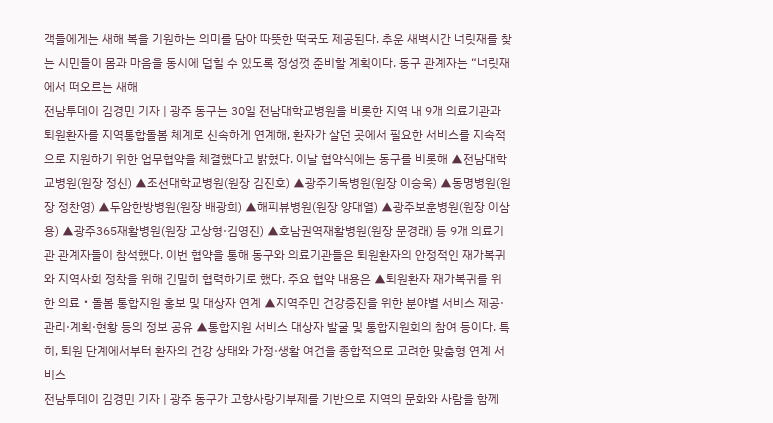객들에게는 새해 복을 기원하는 의미를 담아 따뜻한 떡국도 제공된다. 추운 새벽시간 너릿재를 찾는 시민들이 몸과 마음을 동시에 덥힐 수 있도록 정성껏 준비할 계획이다. 동구 관계자는 “너릿재에서 떠오르는 새해
전남투데이 김경민 기자 | 광주 동구는 30일 전남대학교병원을 비롯한 지역 내 9개 의료기관과 퇴원환자를 지역통합돌봄 체계로 신속하게 연계해, 환자가 살던 곳에서 필요한 서비스를 지속적으로 지원하기 위한 업무협약을 체결했다고 밝혔다. 이날 협약식에는 동구를 비롯해 ▲전남대학교병원(원장 정신) ▲조선대학교병원(원장 김진호) ▲광주기독병원(원장 이승욱) ▲동명병원(원장 정찬영) ▲두암한방병원(원장 배광희) ▲해피뷰병원(원장 양대열) ▲광주보훈병원(원장 이삼용) ▲광주365재활병원(원장 고상형·김영진) ▲호남권역재활병원(원장 문경래) 등 9개 의료기관 관계자들이 참석했다. 이번 협약을 통해 동구와 의료기관들은 퇴원환자의 안정적인 재가복귀와 지역사회 정착을 위해 긴밀히 협력하기로 했다. 주요 협약 내용은 ▲퇴원환자 재가복귀를 위한 의료‧돌봄 통합지원 홍보 및 대상자 연계 ▲지역주민 건강증진을 위한 분야별 서비스 제공·관리·계획·현황 등의 정보 공유 ▲통합지원 서비스 대상자 발굴 및 통합지원회의 참여 등이다. 특히, 퇴원 단계에서부터 환자의 건강 상태와 가정·생활 여건을 종합적으로 고려한 맞춤형 연계 서비스
전남투데이 김경민 기자 | 광주 동구가 고향사랑기부제를 기반으로 지역의 문화와 사람을 함께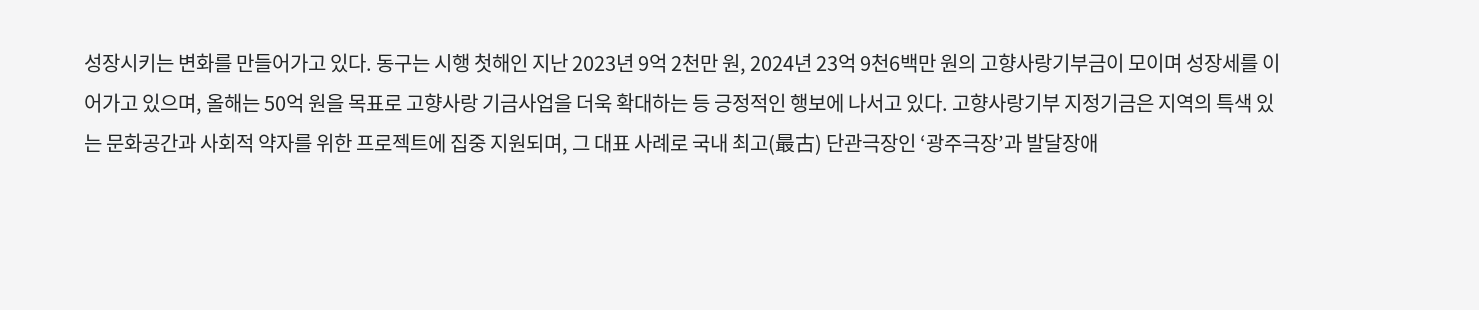성장시키는 변화를 만들어가고 있다. 동구는 시행 첫해인 지난 2023년 9억 2천만 원, 2024년 23억 9천6백만 원의 고향사랑기부금이 모이며 성장세를 이어가고 있으며, 올해는 50억 원을 목표로 고향사랑 기금사업을 더욱 확대하는 등 긍정적인 행보에 나서고 있다. 고향사랑기부 지정기금은 지역의 특색 있는 문화공간과 사회적 약자를 위한 프로젝트에 집중 지원되며, 그 대표 사례로 국내 최고(最古) 단관극장인 ‘광주극장’과 발달장애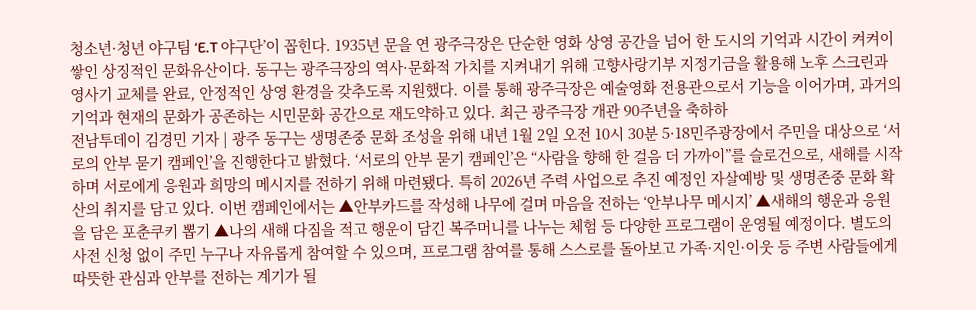청소년·청년 야구팀 ‘E.T 야구단’이 꼽힌다. 1935년 문을 연 광주극장은 단순한 영화 상영 공간을 넘어 한 도시의 기억과 시간이 켜켜이 쌓인 상징적인 문화유산이다. 동구는 광주극장의 역사·문화적 가치를 지켜내기 위해 고향사랑기부 지정기금을 활용해 노후 스크린과 영사기 교체를 완료, 안정적인 상영 환경을 갖추도록 지원했다. 이를 통해 광주극장은 예술영화 전용관으로서 기능을 이어가며, 과거의 기억과 현재의 문화가 공존하는 시민문화 공간으로 재도약하고 있다. 최근 광주극장 개관 90주년을 축하하
전남투데이 김경민 기자 | 광주 동구는 생명존중 문화 조성을 위해 내년 1월 2일 오전 10시 30분 5·18민주광장에서 주민을 대상으로 ‘서로의 안부 묻기 캠페인’을 진행한다고 밝혔다. ‘서로의 안부 묻기 캠페인’은 “사람을 향해 한 걸음 더 가까이”를 슬로건으로, 새해를 시작하며 서로에게 응원과 희망의 메시지를 전하기 위해 마련됐다. 특히 2026년 주력 사업으로 추진 예정인 자살예방 및 생명존중 문화 확산의 취지를 담고 있다. 이번 캠페인에서는 ▲안부카드를 작성해 나무에 걸며 마음을 전하는 ‘안부나무 메시지’ ▲새해의 행운과 응원을 담은 포춘쿠키 뽑기 ▲나의 새해 다짐을 적고 행운이 담긴 복주머니를 나누는 체험 등 다양한 프로그램이 운영될 예정이다. 별도의 사전 신청 없이 주민 누구나 자유롭게 참여할 수 있으며, 프로그램 참여를 통해 스스로를 돌아보고 가족·지인·이웃 등 주변 사람들에게 따뜻한 관심과 안부를 전하는 계기가 될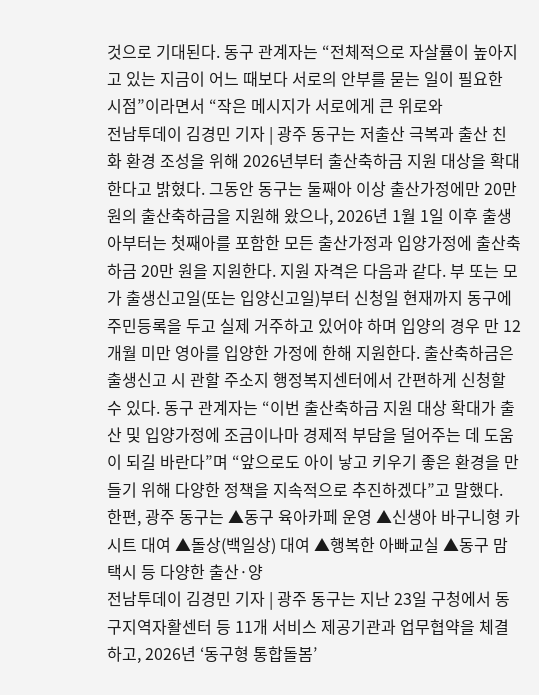것으로 기대된다. 동구 관계자는 “전체적으로 자살률이 높아지고 있는 지금이 어느 때보다 서로의 안부를 묻는 일이 필요한 시점”이라면서 “작은 메시지가 서로에게 큰 위로와
전남투데이 김경민 기자 | 광주 동구는 저출산 극복과 출산 친화 환경 조성을 위해 2026년부터 출산축하금 지원 대상을 확대한다고 밝혔다. 그동안 동구는 둘째아 이상 출산가정에만 20만 원의 출산축하금을 지원해 왔으나, 2026년 1월 1일 이후 출생아부터는 첫째아를 포함한 모든 출산가정과 입양가정에 출산축하금 20만 원을 지원한다. 지원 자격은 다음과 같다. 부 또는 모가 출생신고일(또는 입양신고일)부터 신청일 현재까지 동구에 주민등록을 두고 실제 거주하고 있어야 하며 입양의 경우 만 12개월 미만 영아를 입양한 가정에 한해 지원한다. 출산축하금은 출생신고 시 관할 주소지 행정복지센터에서 간편하게 신청할 수 있다. 동구 관계자는 “이번 출산축하금 지원 대상 확대가 출산 및 입양가정에 조금이나마 경제적 부담을 덜어주는 데 도움이 되길 바란다”며 “앞으로도 아이 낳고 키우기 좋은 환경을 만들기 위해 다양한 정책을 지속적으로 추진하겠다”고 말했다. 한편, 광주 동구는 ▲동구 육아카페 운영 ▲신생아 바구니형 카시트 대여 ▲돌상(백일상) 대여 ▲행복한 아빠교실 ▲동구 맘택시 등 다양한 출산·양
전남투데이 김경민 기자 | 광주 동구는 지난 23일 구청에서 동구지역자활센터 등 11개 서비스 제공기관과 업무협약을 체결하고, 2026년 ‘동구형 통합돌봄’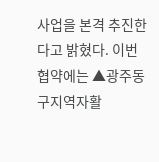사업을 본격 추진한다고 밝혔다. 이번 협약에는 ▲광주동구지역자활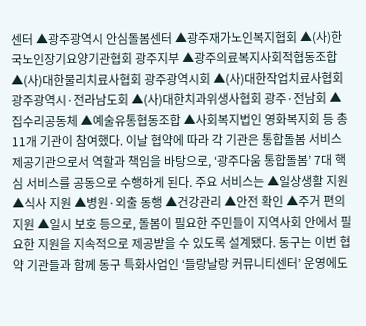센터 ▲광주광역시 안심돌봄센터 ▲광주재가노인복지협회 ▲(사)한국노인장기요양기관협회 광주지부 ▲광주의료복지사회적협동조합 ▲(사)대한물리치료사협회 광주광역시회 ▲(사)대한작업치료사협회 광주광역시·전라남도회 ▲(사)대한치과위생사협회 광주·전남회 ▲집수리공동체 ▲예술유통협동조합 ▲사회복지법인 영화복지회 등 총 11개 기관이 참여했다. 이날 협약에 따라 각 기관은 통합돌봄 서비스 제공기관으로서 역할과 책임을 바탕으로, ‘광주다움 통합돌봄’ 7대 핵심 서비스를 공동으로 수행하게 된다. 주요 서비스는 ▲일상생활 지원 ▲식사 지원 ▲병원·외출 동행 ▲건강관리 ▲안전 확인 ▲주거 편의 지원 ▲일시 보호 등으로, 돌봄이 필요한 주민들이 지역사회 안에서 필요한 지원을 지속적으로 제공받을 수 있도록 설계됐다. 동구는 이번 협약 기관들과 함께 동구 특화사업인 ‘들랑날랑 커뮤니티센터’ 운영에도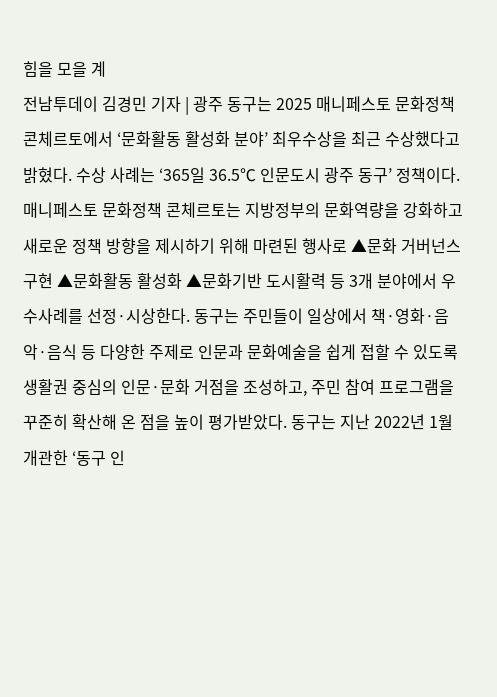힘을 모을 계
전남투데이 김경민 기자 | 광주 동구는 2025 매니페스토 문화정책 콘체르토에서 ‘문화활동 활성화 분야’ 최우수상을 최근 수상했다고 밝혔다. 수상 사례는 ‘365일 36.5℃ 인문도시 광주 동구’ 정책이다. 매니페스토 문화정책 콘체르토는 지방정부의 문화역량을 강화하고 새로운 정책 방향을 제시하기 위해 마련된 행사로 ▲문화 거버넌스 구현 ▲문화활동 활성화 ▲문화기반 도시활력 등 3개 분야에서 우수사례를 선정·시상한다. 동구는 주민들이 일상에서 책·영화·음악·음식 등 다양한 주제로 인문과 문화예술을 쉽게 접할 수 있도록 생활권 중심의 인문·문화 거점을 조성하고, 주민 참여 프로그램을 꾸준히 확산해 온 점을 높이 평가받았다. 동구는 지난 2022년 1월 개관한 ‘동구 인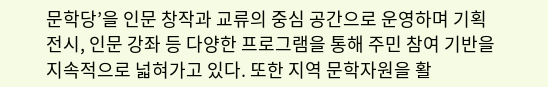문학당’을 인문 창작과 교류의 중심 공간으로 운영하며 기획 전시, 인문 강좌 등 다양한 프로그램을 통해 주민 참여 기반을 지속적으로 넓혀가고 있다. 또한 지역 문학자원을 활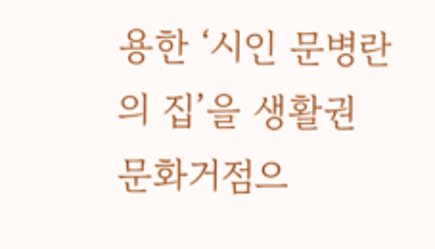용한 ‘시인 문병란의 집’을 생활권 문화거점으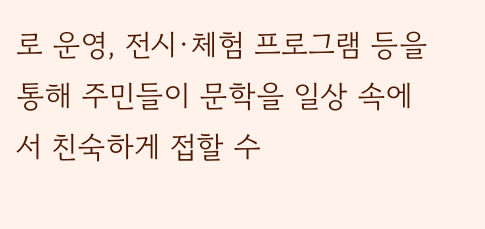로 운영, 전시·체험 프로그램 등을 통해 주민들이 문학을 일상 속에서 친숙하게 접할 수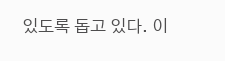있도록 돕고 있다. 이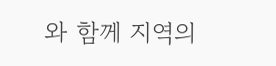와 함께 지역의